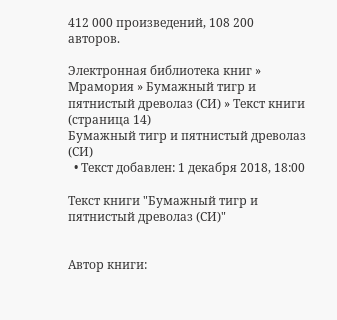412 000 произведений, 108 200 авторов.

Электронная библиотека книг » Мрамория » Бумажный тигр и пятнистый древолаз (СИ) » Текст книги (страница 14)
Бумажный тигр и пятнистый древолаз (СИ)
  • Текст добавлен: 1 декабря 2018, 18:00

Текст книги "Бумажный тигр и пятнистый древолаз (СИ)"


Автор книги: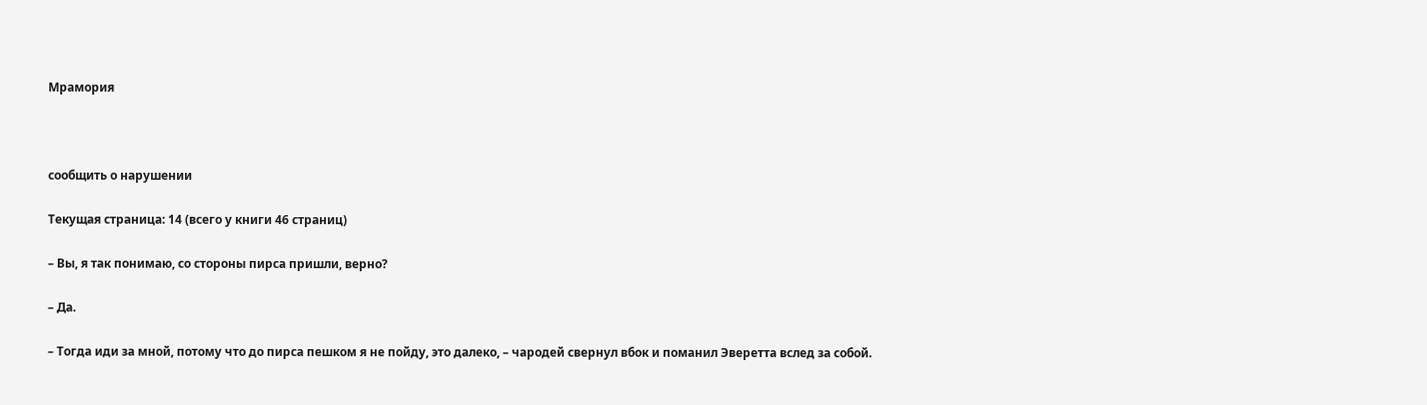Мрамория



сообщить о нарушении

Текущая страница: 14 (всего у книги 46 страниц)

– Вы, я так понимаю, со стороны пирса пришли, верно?

– Да.

– Тогда иди за мной, потому что до пирса пешком я не пойду, это далеко, – чародей свернул вбок и поманил Эверетта вслед за собой.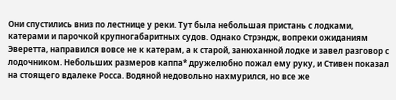Они спустились вниз по лестнице у реки. Тут была небольшая пристань с лодками, катерами и парочкой крупногабаритных судов. Однако Стрэндж, вопреки ожиданиям Эверетта, направился вовсе не к катерам, а к старой, занюханной лодке и завел разговор с лодочником. Небольших размеров каппа* дружелюбно пожал ему руку, и Стивен показал на стоящего вдалеке Росса. Водяной недовольно нахмурился, но все же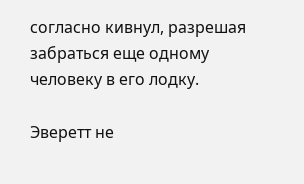согласно кивнул, разрешая забраться еще одному человеку в его лодку.

Эверетт не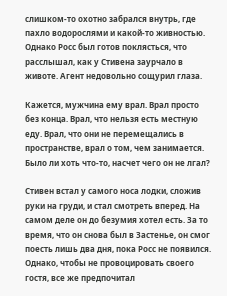слишком-то охотно забрался внутрь, где пахло водорослями и какой-то живностью. Однако Росс был готов поклясться, что расслышал, как у Стивена заурчало в животе. Агент недовольно сощурил глаза.

Кажется, мужчина ему врал. Врал просто без конца. Врал, что нельзя есть местную еду. Врал, что они не перемещались в пространстве, врал о том, чем занимается. Было ли хоть что-то, насчет чего он не лгал?

Стивен встал у самого носа лодки, сложив руки на груди, и стал смотреть вперед. На самом деле он до безумия хотел есть. За то время, что он снова был в Застенье, он смог поесть лишь два дня, пока Росс не появился. Однако, чтобы не провоцировать своего гостя, все же предпочитал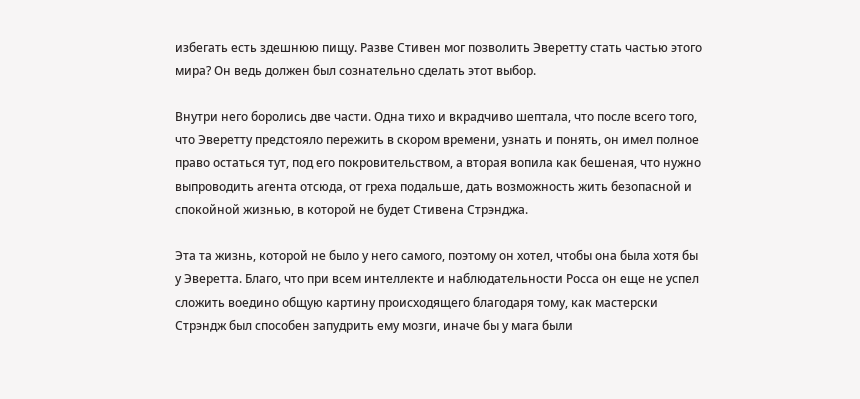избегать есть здешнюю пищу. Разве Стивен мог позволить Эверетту стать частью этого мира? Он ведь должен был сознательно сделать этот выбор.

Внутри него боролись две части. Одна тихо и вкрадчиво шептала, что после всего того, что Эверетту предстояло пережить в скором времени, узнать и понять, он имел полное право остаться тут, под его покровительством, а вторая вопила как бешеная, что нужно выпроводить агента отсюда, от греха подальше, дать возможность жить безопасной и спокойной жизнью, в которой не будет Стивена Стрэнджа.

Эта та жизнь, которой не было у него самого, поэтому он хотел, чтобы она была хотя бы у Эверетта. Благо, что при всем интеллекте и наблюдательности Росса он еще не успел сложить воедино общую картину происходящего благодаря тому, как мастерски Стрэндж был способен запудрить ему мозги, иначе бы у мага были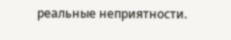реальные неприятности.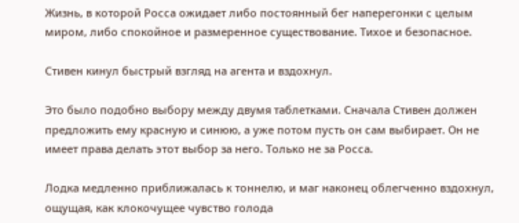Жизнь, в которой Росса ожидает либо постоянный бег наперегонки с целым миром, либо спокойное и размеренное существование. Тихое и безопасное.

Стивен кинул быстрый взгляд на агента и вздохнул.

Это было подобно выбору между двумя таблетками. Сначала Стивен должен предложить ему красную и синюю, а уже потом пусть он сам выбирает. Он не имеет права делать этот выбор за него. Только не за Росса.

Лодка медленно приближалась к тоннелю, и маг наконец облегченно вздохнул, ощущая, как клокочущее чувство голода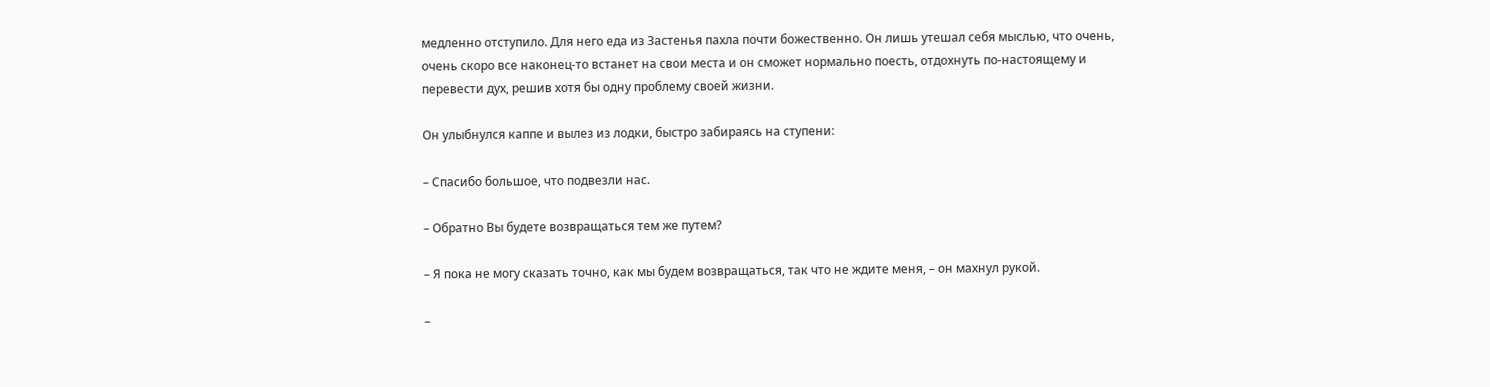медленно отступило. Для него еда из Застенья пахла почти божественно. Он лишь утешал себя мыслью, что очень, очень скоро все наконец-то встанет на свои места и он сможет нормально поесть, отдохнуть по-настоящему и перевести дух, решив хотя бы одну проблему своей жизни.

Он улыбнулся каппе и вылез из лодки, быстро забираясь на ступени:

– Спасибо большое, что подвезли нас.

– Обратно Вы будете возвращаться тем же путем?

– Я пока не могу сказать точно, как мы будем возвращаться, так что не ждите меня, – он махнул рукой.

–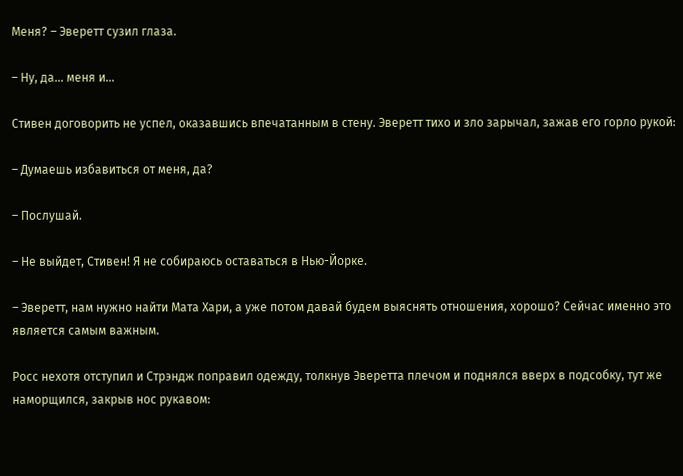Меня? – Эверетт сузил глаза.

– Ну, да… меня и…

Стивен договорить не успел, оказавшись впечатанным в стену. Эверетт тихо и зло зарычал, зажав его горло рукой:

– Думаешь избавиться от меня, да?

– Послушай.

– Не выйдет, Стивен! Я не собираюсь оставаться в Нью-Йорке.

– Эверетт, нам нужно найти Мата Хари, а уже потом давай будем выяснять отношения, хорошо? Сейчас именно это является самым важным.

Росс нехотя отступил и Стрэндж поправил одежду, толкнув Эверетта плечом и поднялся вверх в подсобку, тут же наморщился, закрыв нос рукавом: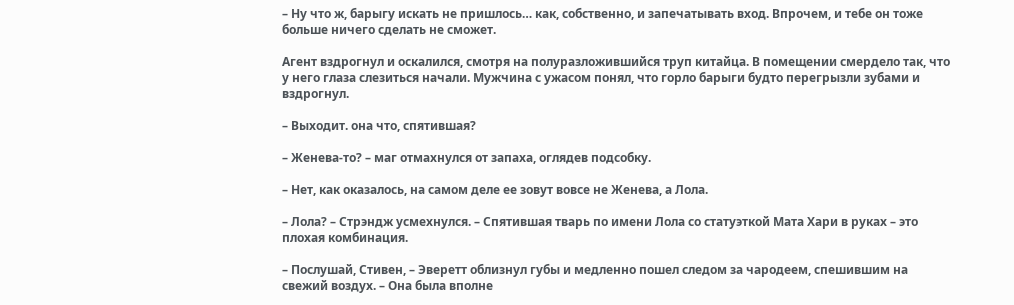– Ну что ж, барыгу искать не пришлось… как, собственно, и запечатывать вход. Впрочем, и тебе он тоже больше ничего сделать не сможет.

Агент вздрогнул и оскалился, смотря на полуразложившийся труп китайца. В помещении смердело так, что у него глаза слезиться начали. Мужчина с ужасом понял, что горло барыги будто перегрызли зубами и вздрогнул.

– Выходит. она что, спятившая?

– Женева-то? – маг отмахнулся от запаха, оглядев подсобку.

– Нет, как оказалось, на самом деле ее зовут вовсе не Женева, а Лола.

– Лола? – Стрэндж усмехнулся. – Спятившая тварь по имени Лола со статуэткой Мата Хари в руках – это плохая комбинация.

– Послушай, Стивен, – Эверетт облизнул губы и медленно пошел следом за чародеем, спешившим на свежий воздух. – Она была вполне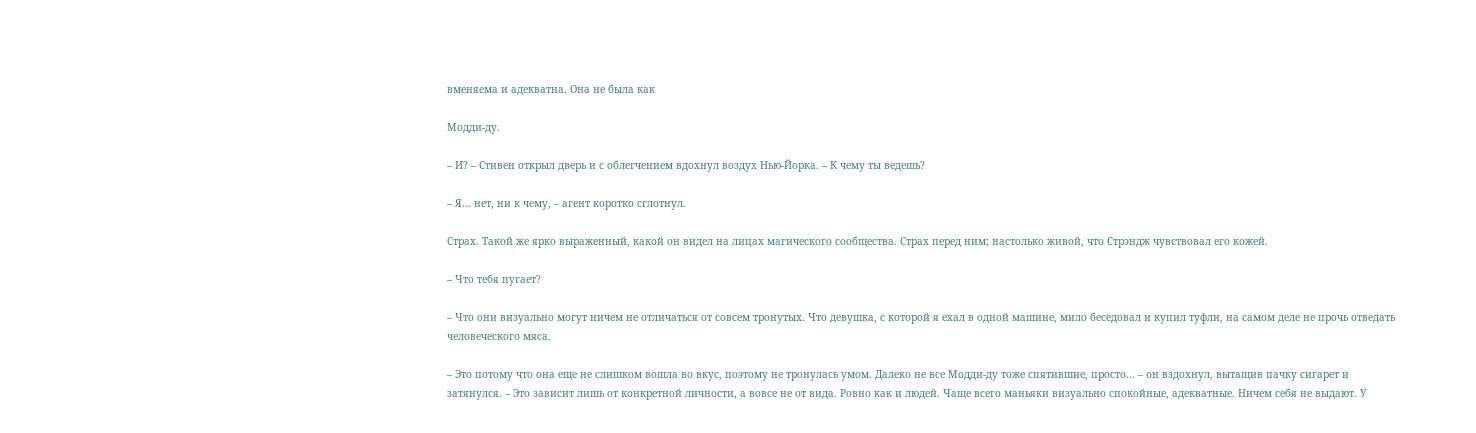вменяема и адекватна. Она не была как

Модди-ду.

– И? – Стивен открыл дверь и с облегчением вдохнул воздух Нью-Йорка. – К чему ты ведешь?

– Я… нет, ни к чему, – агент коротко сглотнул.

Страх. Такой же ярко выраженный, какой он видел на лицах магического сообщества. Страх перед ним; настолько живой, что Стрэндж чувствовал его кожей.

– Что тебя пугает?

– Что они визуально могут ничем не отличаться от совсем тронутых. Что девушка, с которой я ехал в одной машине, мило беседовал и купил туфли, на самом деле не прочь отведать человеческого мяса.

– Это потому что она еще не слишком вошла во вкус, поэтому не тронулась умом. Далеко не все Модди-ду тоже спятившие, просто… – он вздохнул, вытащив пачку сигарет и затянулся. – Это зависит лишь от конкретной личности, а вовсе не от вида. Ровно как и людей. Чаще всего маньяки визуально спокойные, адекватные. Ничем себя не выдают. У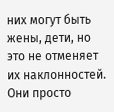них могут быть жены, дети, но это не отменяет их наклонностей. Они просто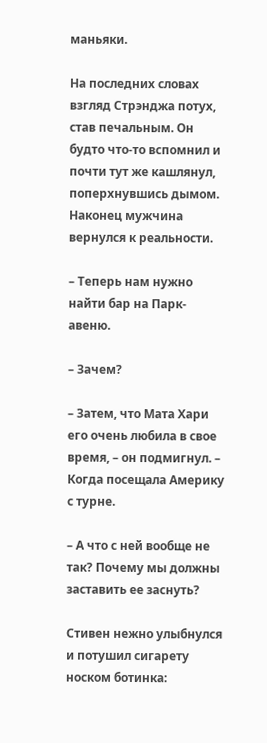маньяки.

На последних словах взгляд Стрэнджа потух, став печальным. Он будто что-то вспомнил и почти тут же кашлянул, поперхнувшись дымом. Наконец мужчина вернулся к реальности.

– Теперь нам нужно найти бар на Парк-авеню.

– Зачем?

– Затем, что Мата Хари его очень любила в свое время, – он подмигнул. – Когда посещала Америку с турне.

– А что с ней вообще не так? Почему мы должны заставить ее заснуть?

Стивен нежно улыбнулся и потушил сигарету носком ботинка: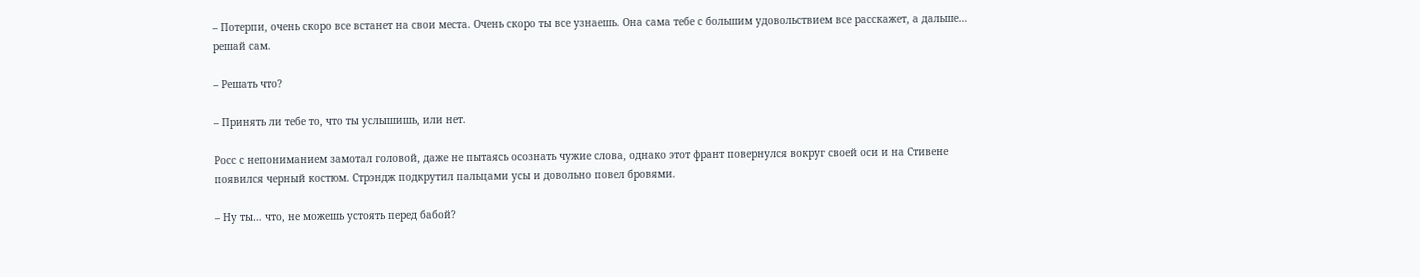– Потерпи, очень скоро все встанет на свои места. Очень скоро ты все узнаешь. Она сама тебе с большим удовольствием все расскажет, а дальше… решай сам.

– Решать что?

– Принять ли тебе то, что ты услышишь, или нет.

Росс с непониманием замотал головой, даже не пытаясь осознать чужие слова, однако этот франт повернулся вокруг своей оси и на Стивене появился черный костюм. Стрэндж подкрутил пальцами усы и довольно повел бровями.

– Ну ты… что, не можешь устоять перед бабой?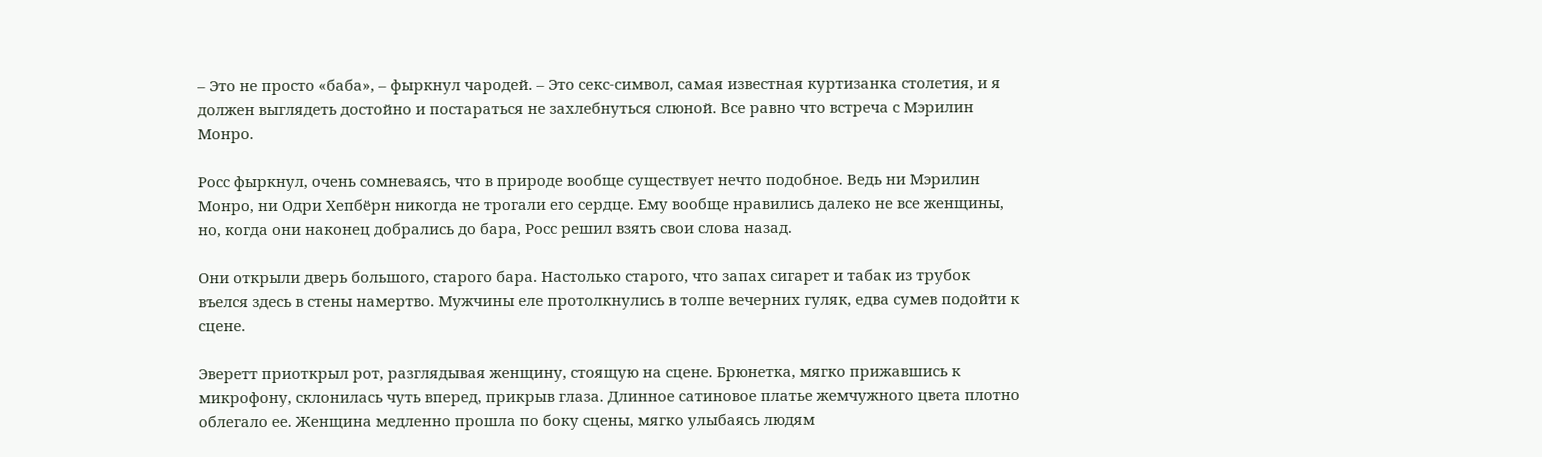– Это не просто «баба», – фыркнул чародей. – Это секс-символ, самая известная куртизанка столетия, и я должен выглядеть достойно и постараться не захлебнуться слюной. Все равно что встреча с Мэрилин Монро.

Росс фыркнул, очень сомневаясь, что в природе вообще существует нечто подобное. Ведь ни Мэрилин Монро, ни Одри Хепбёрн никогда не трогали его сердце. Ему вообще нравились далеко не все женщины, но, когда они наконец добрались до бара, Росс решил взять свои слова назад.

Они открыли дверь большого, старого бара. Настолько старого, что запах сигарет и табак из трубок въелся здесь в стены намертво. Мужчины еле протолкнулись в толпе вечерних гуляк, едва сумев подойти к сцене.

Эверетт приоткрыл рот, разглядывая женщину, стоящую на сцене. Брюнетка, мягко прижавшись к микрофону, склонилась чуть вперед, прикрыв глаза. Длинное сатиновое платье жемчужного цвета плотно облегало ее. Женщина медленно прошла по боку сцены, мягко улыбаясь людям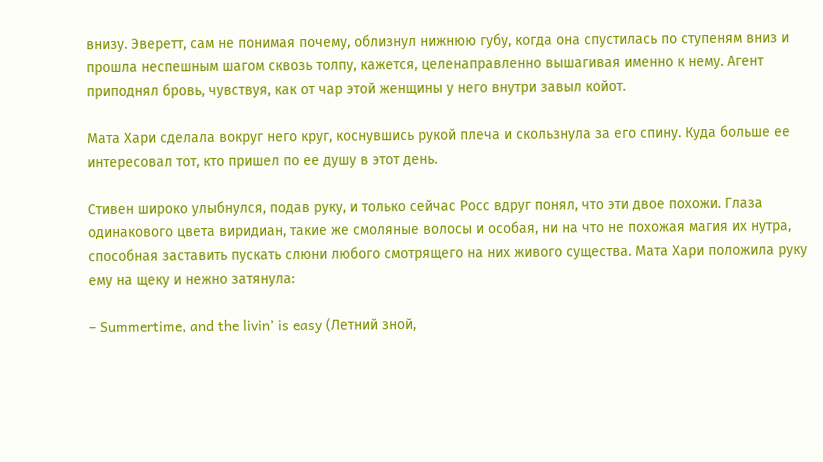внизу. Эверетт, сам не понимая почему, облизнул нижнюю губу, когда она спустилась по ступеням вниз и прошла неспешным шагом сквозь толпу, кажется, целенаправленно вышагивая именно к нему. Агент приподнял бровь, чувствуя, как от чар этой женщины у него внутри завыл койот.

Мата Хари сделала вокруг него круг, коснувшись рукой плеча и скользнула за его спину. Куда больше ее интересовал тот, кто пришел по ее душу в этот день.

Стивен широко улыбнулся, подав руку, и только сейчас Росс вдруг понял, что эти двое похожи. Глаза одинакового цвета виридиан, такие же смоляные волосы и особая, ни на что не похожая магия их нутра, способная заставить пускать слюни любого смотрящего на них живого существа. Мата Хари положила руку ему на щеку и нежно затянула:

– Summertime, and the livin’ is easy (Летний зной,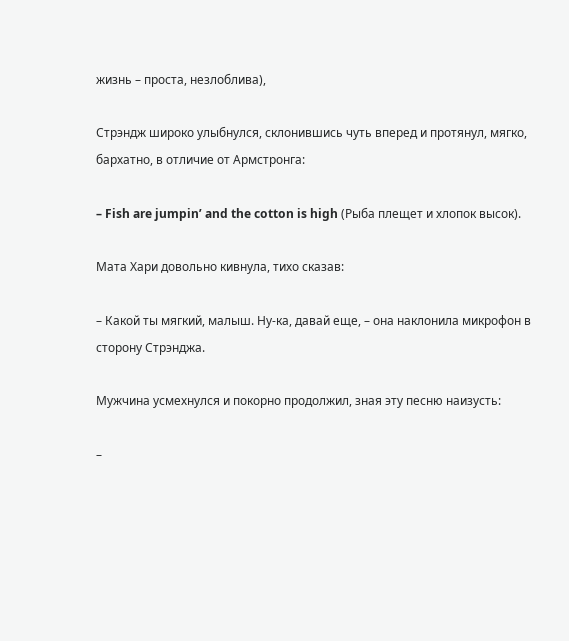жизнь – проста, незлоблива),

Стрэндж широко улыбнулся, склонившись чуть вперед и протянул, мягко, бархатно, в отличие от Армстронга:

– Fish are jumpin’ and the cotton is high (Рыба плещет и хлопок высок).

Мата Хари довольно кивнула, тихо сказав:

– Какой ты мягкий, малыш. Ну-ка, давай еще, – она наклонила микрофон в сторону Стрэнджа.

Мужчина усмехнулся и покорно продолжил, зная эту песню наизусть:

–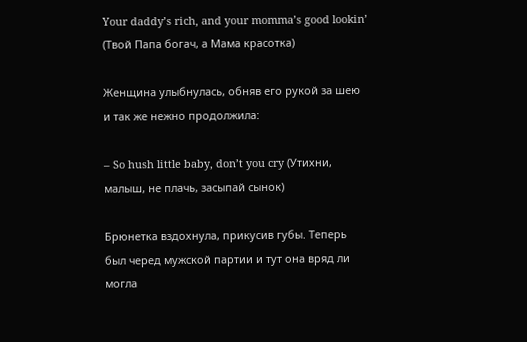Your daddy’s rich, and your momma’s good lookin’ (Твой Папа богач, а Мама красотка)

Женщина улыбнулась, обняв его рукой за шею и так же нежно продолжила:

– So hush little baby, don’t you cry (Утихни, малыш, не плачь, засыпай сынок)

Брюнетка вздохнула, прикусив губы. Теперь был черед мужской партии и тут она вряд ли могла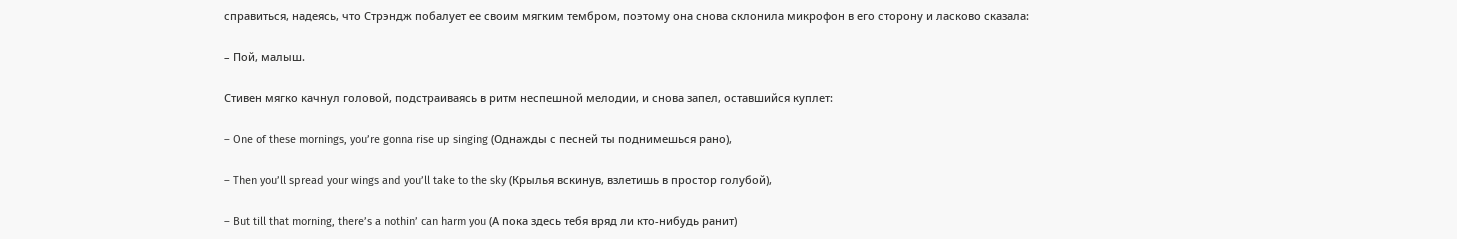справиться, надеясь, что Стрэндж побалует ее своим мягким тембром, поэтому она снова склонила микрофон в его сторону и ласково сказала:

– Пой, малыш.

Стивен мягко качнул головой, подстраиваясь в ритм неспешной мелодии, и снова запел, оставшийся куплет:

– One of these mornings, you’re gonna rise up singing (Однажды с песней ты поднимешься рано),

– Then you’ll spread your wings and you’ll take to the sky (Крылья вскинув, взлетишь в простор голубой),

– But till that morning, there’s a nothin’ can harm you (А пока здесь тебя вряд ли кто-нибудь ранит)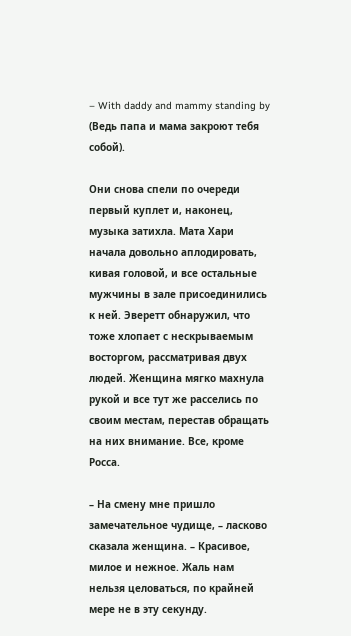– With daddy and mammy standing by (Ведь папа и мама закроют тебя собой).

Они снова спели по очереди первый куплет и, наконец, музыка затихла. Мата Хари начала довольно аплодировать, кивая головой, и все остальные мужчины в зале присоединились к ней. Эверетт обнаружил, что тоже хлопает с нескрываемым восторгом, рассматривая двух людей. Женщина мягко махнула рукой и все тут же расселись по своим местам, перестав обращать на них внимание. Все, кроме Росса.

– На смену мне пришло замечательное чудище, – ласково сказала женщина. – Красивое, милое и нежное. Жаль нам нельзя целоваться, по крайней мере не в эту секунду.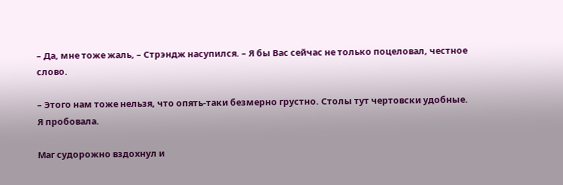– Да, мне тоже жаль, – Стрэндж насупился. – Я бы Вас сейчас не только поцеловал, честное слово.

– Этого нам тоже нельзя, что опять-таки безмерно грустно. Столы тут чертовски удобные. Я пробовала.

Маг судорожно вздохнул и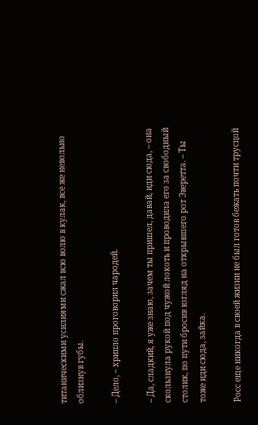титаническими усилиями сжал всю волю в кулак, все же невольно облизнув губы.

– Дело, – хрипло проговорил чародей.

– Да, сладкий, я уже знаю, зачем ты пришел, давай, иди сюда, – она скользнула рукой под чужой локоть и проводила его за свободный столик, по пути бросив взгляд на открывшего рот Эверетта. – Ты тоже иди сюда, зайка.

Росс еще никогда в своей жизни не был готов бежать почти трусцой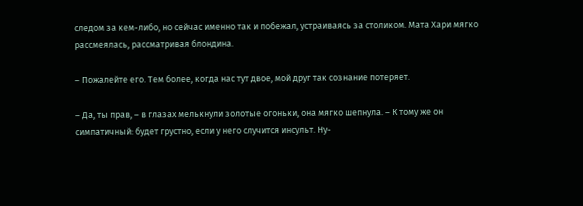следом за кем-либо, но сейчас именно так и побежал, устраиваясь за столиком. Мата Хари мягко рассмеялась, рассматривая блондина.

– Пожалейте его. Тем более, когда нас тут двое, мой друг так сознание потеряет.

– Да, ты прав, – в глазах мелькнули золотые огоньки, она мягко шепнула. – К тому же он симпатичный: будет грустно, если у него случится инсульт. Ну-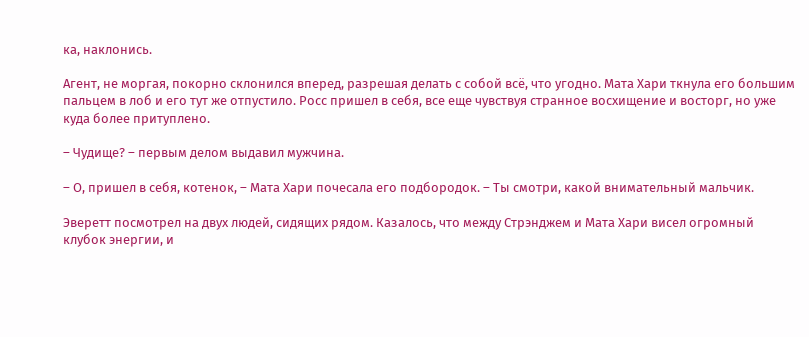ка, наклонись.

Агент, не моргая, покорно склонился вперед, разрешая делать с собой всё, что угодно. Мата Хари ткнула его большим пальцем в лоб и его тут же отпустило. Росс пришел в себя, все еще чувствуя странное восхищение и восторг, но уже куда более притуплено.

– Чудище? – первым делом выдавил мужчина.

– О, пришел в себя, котенок, – Мата Хари почесала его подбородок. – Ты смотри, какой внимательный мальчик.

Эверетт посмотрел на двух людей, сидящих рядом. Казалось, что между Стрэнджем и Мата Хари висел огромный клубок энергии, и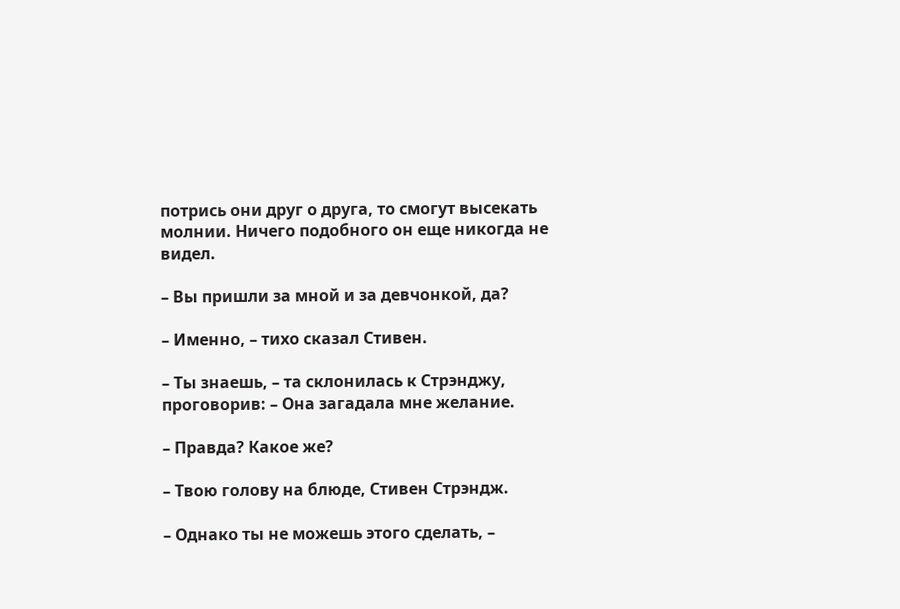потрись они друг о друга, то смогут высекать молнии. Ничего подобного он еще никогда не видел.

– Вы пришли за мной и за девчонкой, да?

– Именно, – тихо сказал Стивен.

– Ты знаешь, – та склонилась к Стрэнджу, проговорив: – Она загадала мне желание.

– Правда? Какое же?

– Твою голову на блюде, Стивен Стрэндж.

– Однако ты не можешь этого сделать, –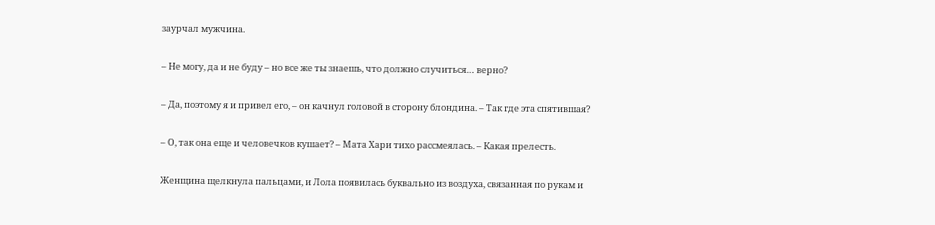заурчал мужчина.

– Не могу, да и не буду – но все же ты знаешь, что должно случиться… верно?

– Да, поэтому я и привел его, – он качнул головой в сторону блондина. – Так где эта спятившая?

– О, так она еще и человечков кушает? – Мата Хари тихо рассмеялась. – Какая прелесть.

Женщина щелкнула пальцами, и Лола появилась буквально из воздуха, связанная по рукам и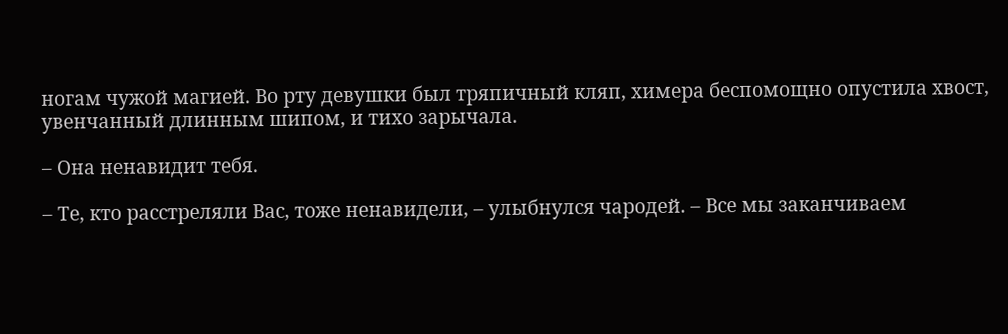ногам чужой магией. Во рту девушки был тряпичный кляп, химера беспомощно опустила хвост, увенчанный длинным шипом, и тихо зарычала.

– Она ненавидит тебя.

– Те, кто расстреляли Вас, тоже ненавидели, – улыбнулся чародей. – Все мы заканчиваем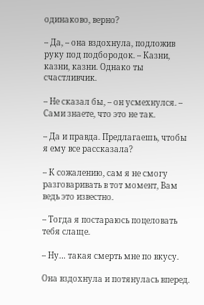одинаково, верно?

– Да, – она вздохнула, подложив руку под подбородок. – Казни, казни, казни. Однако ты счастливчик.

– Не сказал бы, – он усмехнулся. – Сами знаете, что это не так.

– Да и правда. Предлагаешь, чтобы я ему все рассказала?

– К сожалению, сам я не смогу разговаривать в тот момент, Вам ведь это известно.

– Тогда я постараюсь поцеловать тебя слаще.

– Ну… такая смерть мне по вкусу.

Она вздохнула и потянулась вперед.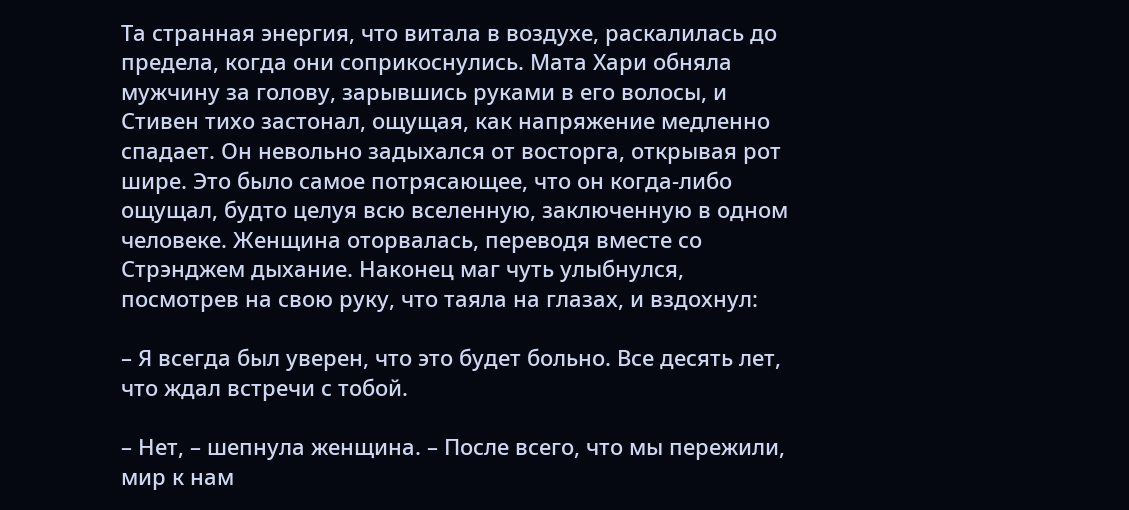Та странная энергия, что витала в воздухе, раскалилась до предела, когда они соприкоснулись. Мата Хари обняла мужчину за голову, зарывшись руками в его волосы, и Стивен тихо застонал, ощущая, как напряжение медленно спадает. Он невольно задыхался от восторга, открывая рот шире. Это было самое потрясающее, что он когда-либо ощущал, будто целуя всю вселенную, заключенную в одном человеке. Женщина оторвалась, переводя вместе со Стрэнджем дыхание. Наконец маг чуть улыбнулся, посмотрев на свою руку, что таяла на глазах, и вздохнул:

– Я всегда был уверен, что это будет больно. Все десять лет, что ждал встречи с тобой.

– Нет, – шепнула женщина. – После всего, что мы пережили, мир к нам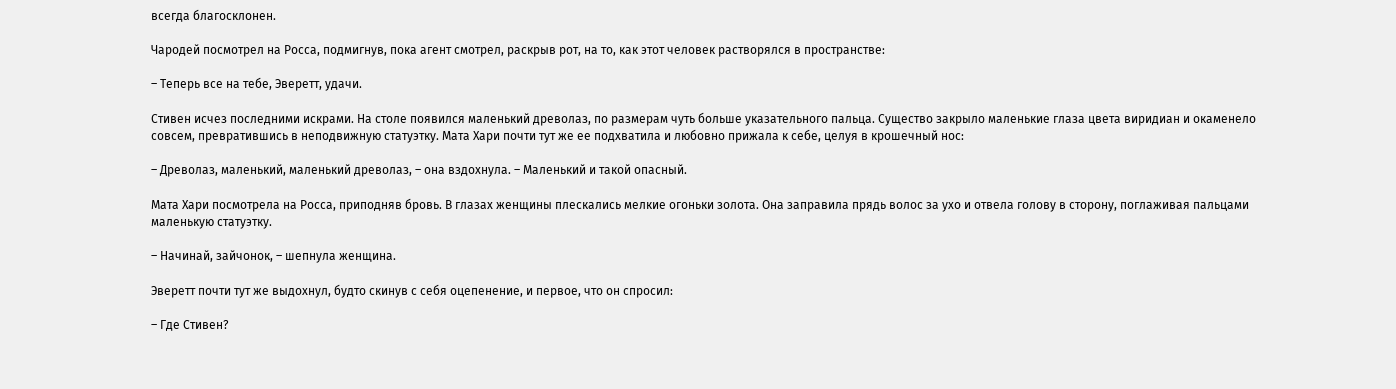всегда благосклонен.

Чародей посмотрел на Росса, подмигнув, пока агент смотрел, раскрыв рот, на то, как этот человек растворялся в пространстве:

– Теперь все на тебе, Эверетт, удачи.

Стивен исчез последними искрами. На столе появился маленький древолаз, по размерам чуть больше указательного пальца. Существо закрыло маленькие глаза цвета виридиан и окаменело совсем, превратившись в неподвижную статуэтку. Мата Хари почти тут же ее подхватила и любовно прижала к себе, целуя в крошечный нос:

– Древолаз, маленький, маленький древолаз, – она вздохнула. – Маленький и такой опасный.

Мата Хари посмотрела на Росса, приподняв бровь. В глазах женщины плескались мелкие огоньки золота. Она заправила прядь волос за ухо и отвела голову в сторону, поглаживая пальцами маленькую статуэтку.

– Начинай, зайчонок, – шепнула женщина.

Эверетт почти тут же выдохнул, будто скинув с себя оцепенение, и первое, что он спросил:

– Где Стивен?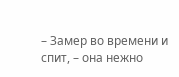– Замер во времени и спит, – она нежно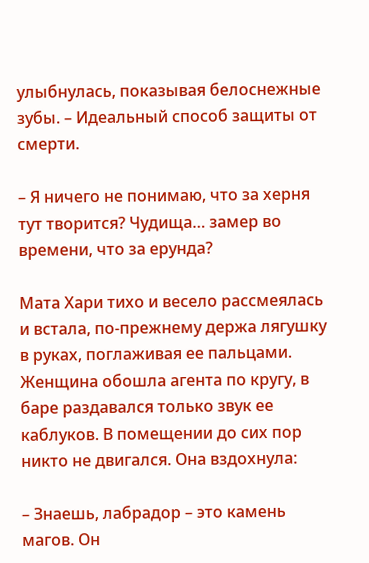улыбнулась, показывая белоснежные зубы. – Идеальный способ защиты от смерти.

– Я ничего не понимаю, что за херня тут творится? Чудища… замер во времени, что за ерунда?

Мата Хари тихо и весело рассмеялась и встала, по-прежнему держа лягушку в руках, поглаживая ее пальцами. Женщина обошла агента по кругу, в баре раздавался только звук ее каблуков. В помещении до сих пор никто не двигался. Она вздохнула:

– Знаешь, лабрадор – это камень магов. Он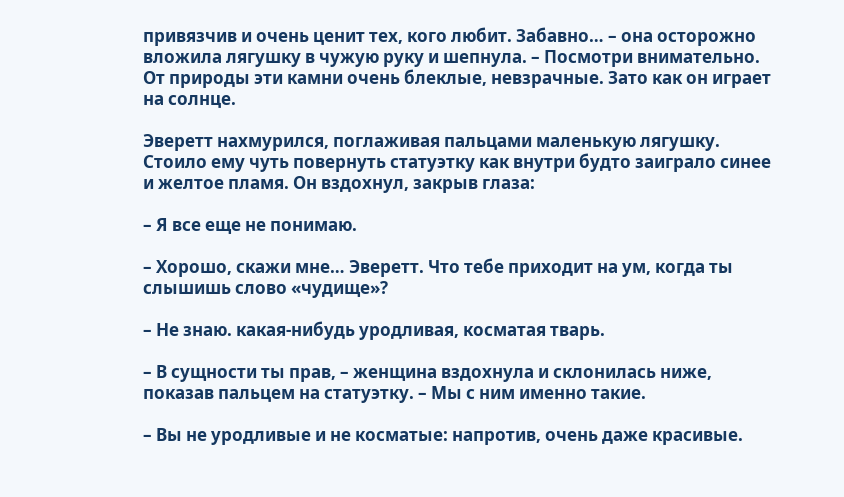привязчив и очень ценит тех, кого любит. Забавно… – она осторожно вложила лягушку в чужую руку и шепнула. – Посмотри внимательно. От природы эти камни очень блеклые, невзрачные. Зато как он играет на солнце.

Эверетт нахмурился, поглаживая пальцами маленькую лягушку. Стоило ему чуть повернуть статуэтку как внутри будто заиграло синее и желтое пламя. Он вздохнул, закрыв глаза:

– Я все еще не понимаю.

– Хорошо, скажи мне… Эверетт. Что тебе приходит на ум, когда ты слышишь слово «чудище»?

– Не знаю. какая-нибудь уродливая, косматая тварь.

– В сущности ты прав, – женщина вздохнула и склонилась ниже, показав пальцем на статуэтку. – Мы с ним именно такие.

– Вы не уродливые и не косматые: напротив, очень даже красивые.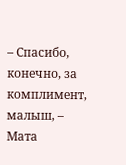– Спасибо, конечно, за комплимент, малыш, – Мата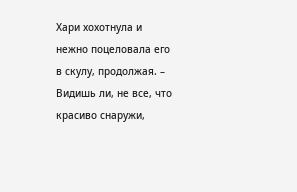Хари хохотнула и нежно поцеловала его в скулу, продолжая. – Видишь ли, не все, что красиво снаружи,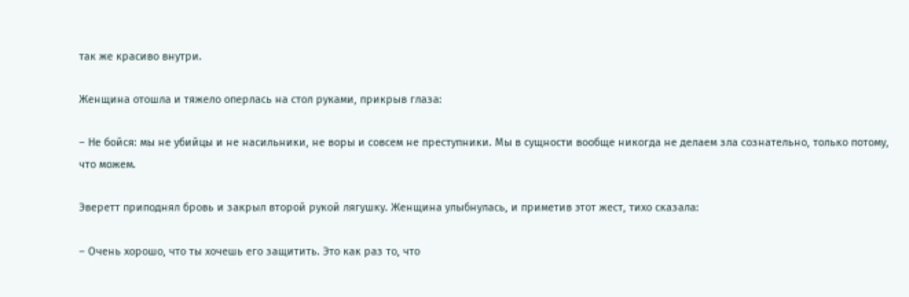так же красиво внутри.

Женщина отошла и тяжело оперлась на стол руками, прикрыв глаза:

– Не бойся: мы не убийцы и не насильники, не воры и совсем не преступники. Мы в сущности вообще никогда не делаем зла сознательно, только потому, что можем.

Эверетт приподнял бровь и закрыл второй рукой лягушку. Женщина улыбнулась, и приметив этот жест, тихо сказала:

– Очень хорошо, что ты хочешь его защитить. Это как раз то, что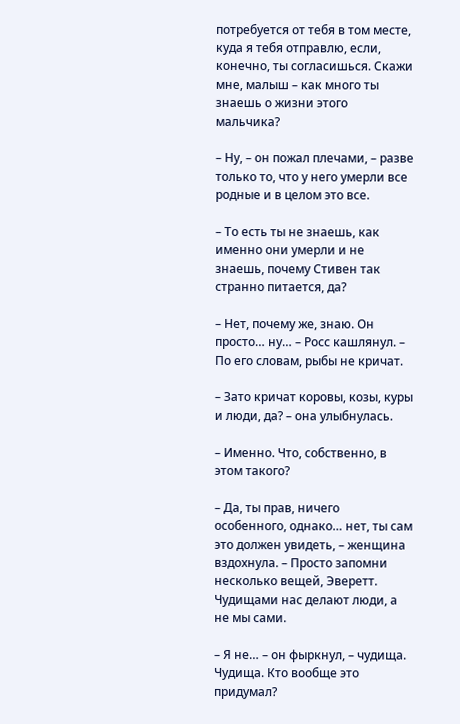потребуется от тебя в том месте, куда я тебя отправлю, если, конечно, ты согласишься. Скажи мне, малыш – как много ты знаешь о жизни этого мальчика?

– Ну, – он пожал плечами, – разве только то, что у него умерли все родные и в целом это все.

– То есть ты не знаешь, как именно они умерли и не знаешь, почему Стивен так странно питается, да?

– Нет, почему же, знаю. Он просто… ну… – Росс кашлянул. – По его словам, рыбы не кричат.

– Зато кричат коровы, козы, куры и люди, да? – она улыбнулась.

– Именно. Что, собственно, в этом такого?

– Да, ты прав, ничего особенного, однако… нет, ты сам это должен увидеть, – женщина вздохнула. – Просто запомни несколько вещей, Эверетт. Чудищами нас делают люди, а не мы сами.

– Я не… – он фыркнул, – чудища. Чудища. Кто вообще это придумал?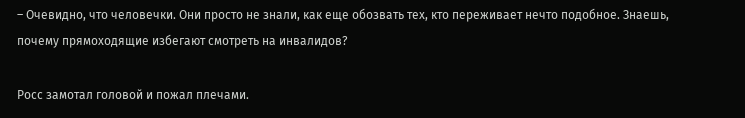– Очевидно, что человечки. Они просто не знали, как еще обозвать тех, кто переживает нечто подобное. Знаешь, почему прямоходящие избегают смотреть на инвалидов?

Росс замотал головой и пожал плечами.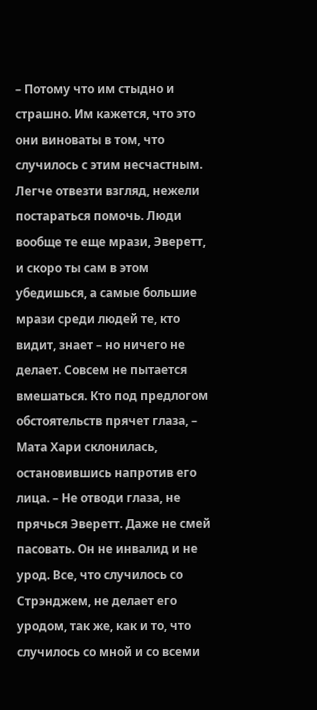– Потому что им стыдно и страшно. Им кажется, что это они виноваты в том, что случилось с этим несчастным. Легче отвезти взгляд, нежели постараться помочь. Люди вообще те еще мрази, Эверетт, и скоро ты сам в этом убедишься, а самые большие мрази среди людей те, кто видит, знает – но ничего не делает. Совсем не пытается вмешаться. Кто под предлогом обстоятельств прячет глаза, – Мата Хари склонилась, остановившись напротив его лица. – Не отводи глаза, не прячься Эверетт. Даже не смей пасовать. Он не инвалид и не урод. Все, что случилось со Стрэнджем, не делает его уродом, так же, как и то, что случилось со мной и со всеми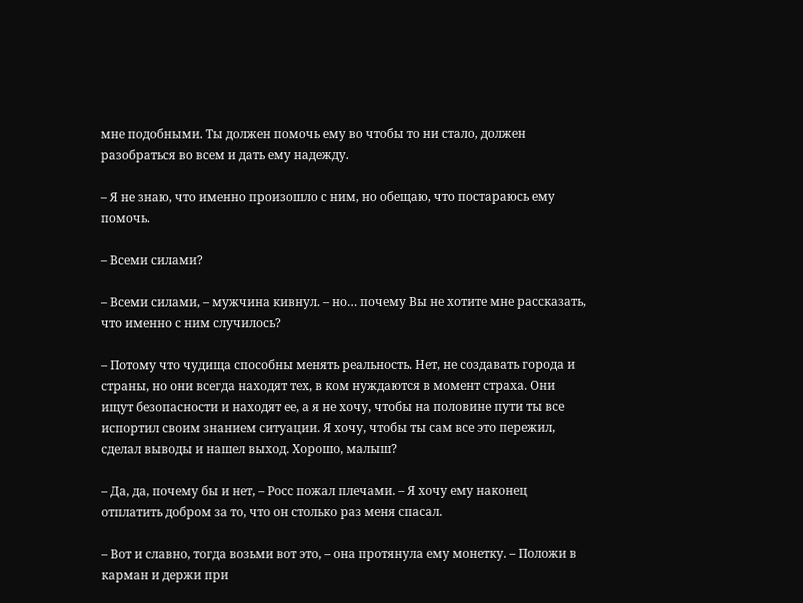мне подобными. Ты должен помочь ему во чтобы то ни стало, должен разобраться во всем и дать ему надежду.

– Я не знаю, что именно произошло с ним, но обещаю, что постараюсь ему помочь.

– Всеми силами?

– Всеми силами, – мужчина кивнул. – но… почему Вы не хотите мне рассказать, что именно с ним случилось?

– Потому что чудища способны менять реальность. Нет, не создавать города и страны, но они всегда находят тех, в ком нуждаются в момент страха. Они ищут безопасности и находят ее, а я не хочу, чтобы на половине пути ты все испортил своим знанием ситуации. Я хочу, чтобы ты сам все это пережил, сделал выводы и нашел выход. Хорошо, малыш?

– Да, да, почему бы и нет, – Росс пожал плечами. – Я хочу ему наконец отплатить добром за то, что он столько раз меня спасал.

– Вот и славно, тогда возьми вот это, – она протянула ему монетку. – Положи в карман и держи при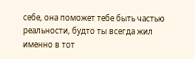себе, она поможет тебе быть частью реальности, будто ты всегда жил именно в тот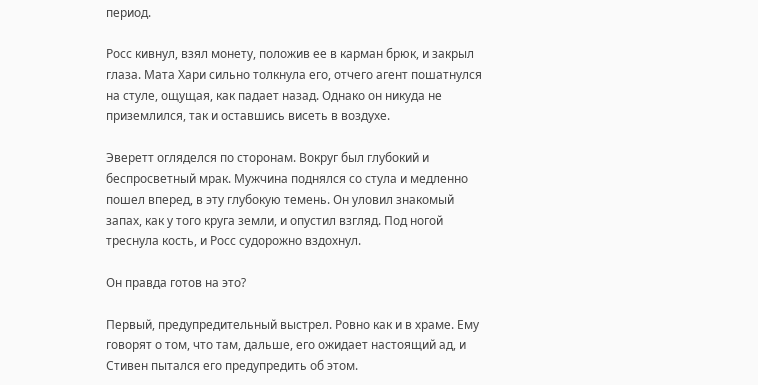период.

Росс кивнул, взял монету, положив ее в карман брюк, и закрыл глаза. Мата Хари сильно толкнула его, отчего агент пошатнулся на стуле, ощущая, как падает назад. Однако он никуда не приземлился, так и оставшись висеть в воздухе.

Эверетт огляделся по сторонам. Вокруг был глубокий и беспросветный мрак. Мужчина поднялся со стула и медленно пошел вперед, в эту глубокую темень. Он уловил знакомый запах, как у того круга земли, и опустил взгляд. Под ногой треснула кость, и Росс судорожно вздохнул.

Он правда готов на это?

Первый, предупредительный выстрел. Ровно как и в храме. Ему говорят о том, что там, дальше, его ожидает настоящий ад, и Стивен пытался его предупредить об этом.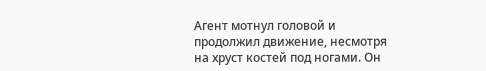Агент мотнул головой и продолжил движение, несмотря на хруст костей под ногами. Он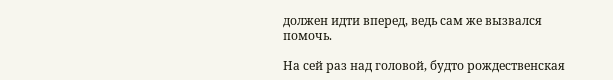должен идти вперед, ведь сам же вызвался помочь.

На сей раз над головой, будто рождественская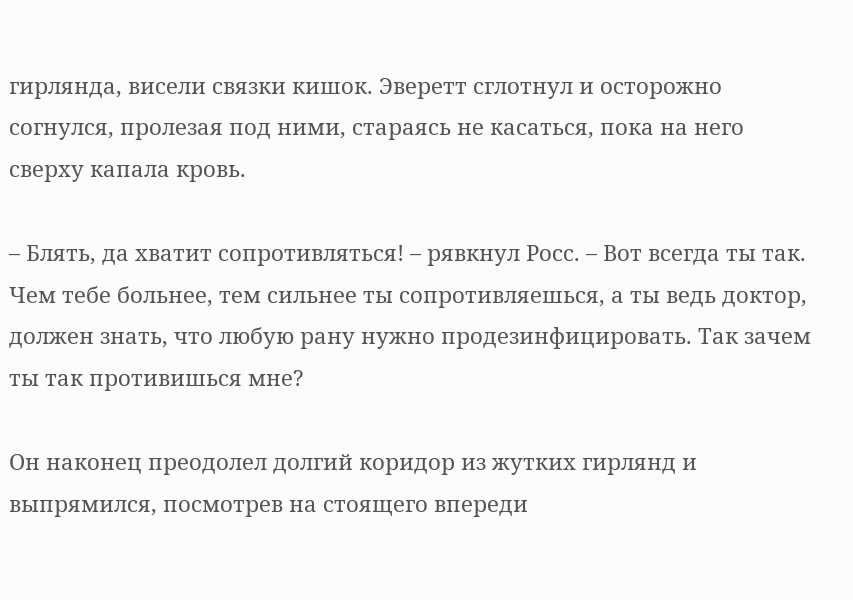гирлянда, висели связки кишок. Эверетт сглотнул и осторожно согнулся, пролезая под ними, стараясь не касаться, пока на него сверху капала кровь.

– Блять, да хватит сопротивляться! – рявкнул Росс. – Вот всегда ты так. Чем тебе больнее, тем сильнее ты сопротивляешься, а ты ведь доктор, должен знать, что любую рану нужно продезинфицировать. Так зачем ты так противишься мне?

Он наконец преодолел долгий коридор из жутких гирлянд и выпрямился, посмотрев на стоящего впереди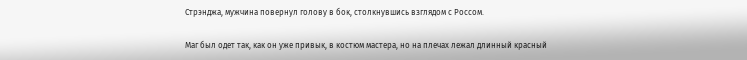Стрэнджа, мужчина повернул голову в бок, столкнувшись взглядом с Россом.

Маг был одет так, как он уже привык, в костюм мастера, но на плечах лежал длинный красный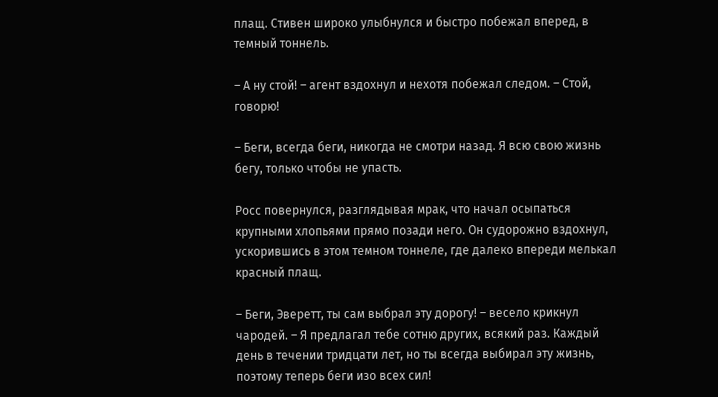плащ. Стивен широко улыбнулся и быстро побежал вперед, в темный тоннель.

– А ну стой! – агент вздохнул и нехотя побежал следом. – Стой, говорю!

– Беги, всегда беги, никогда не смотри назад. Я всю свою жизнь бегу, только чтобы не упасть.

Росс повернулся, разглядывая мрак, что начал осыпаться крупными хлопьями прямо позади него. Он судорожно вздохнул, ускорившись в этом темном тоннеле, где далеко впереди мелькал красный плащ.

– Беги, Эверетт, ты сам выбрал эту дорогу! – весело крикнул чародей. – Я предлагал тебе сотню других, всякий раз. Каждый день в течении тридцати лет, но ты всегда выбирал эту жизнь, поэтому теперь беги изо всех сил!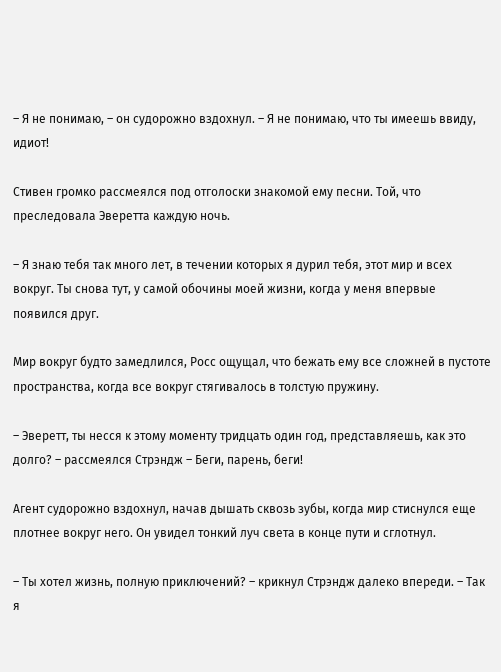– Я не понимаю, – он судорожно вздохнул. – Я не понимаю, что ты имеешь ввиду, идиот!

Стивен громко рассмеялся под отголоски знакомой ему песни. Той, что преследовала Эверетта каждую ночь.

– Я знаю тебя так много лет, в течении которых я дурил тебя, этот мир и всех вокруг. Ты снова тут, у самой обочины моей жизни, когда у меня впервые появился друг.

Мир вокруг будто замедлился, Росс ощущал, что бежать ему все сложней в пустоте пространства, когда все вокруг стягивалось в толстую пружину.

– Эверетт, ты несся к этому моменту тридцать один год, представляешь, как это долго? – рассмеялся Стрэндж – Беги, парень, беги!

Агент судорожно вздохнул, начав дышать сквозь зубы, когда мир стиснулся еще плотнее вокруг него. Он увидел тонкий луч света в конце пути и сглотнул.

– Ты хотел жизнь, полную приключений? – крикнул Стрэндж далеко впереди. – Так я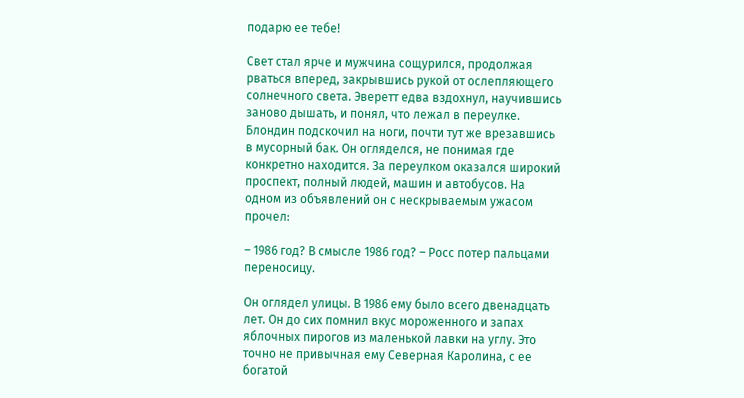подарю ее тебе!

Свет стал ярче и мужчина сощурился, продолжая рваться вперед, закрывшись рукой от ослепляющего солнечного света. Эверетт едва вздохнул, научившись заново дышать, и понял, что лежал в переулке. Блондин подскочил на ноги, почти тут же врезавшись в мусорный бак. Он огляделся, не понимая где конкретно находится. За переулком оказался широкий проспект, полный людей, машин и автобусов. На одном из объявлений он с нескрываемым ужасом прочел:

– 1986 год? В смысле 1986 год? – Росс потер пальцами переносицу.

Он оглядел улицы. В 1986 ему было всего двенадцать лет. Он до сих помнил вкус мороженного и запах яблочных пирогов из маленькой лавки на углу. Это точно не привычная ему Северная Каролина, с ее богатой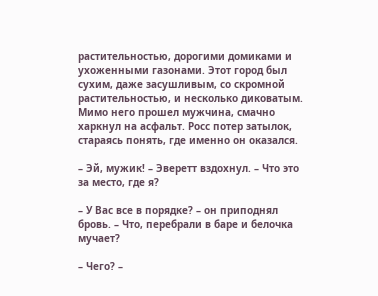растительностью, дорогими домиками и ухоженными газонами. Этот город был сухим, даже засушливым, со скромной растительностью, и несколько диковатым. Мимо него прошел мужчина, смачно харкнул на асфальт. Росс потер затылок, стараясь понять, где именно он оказался.

– Эй, мужик! – Эверетт вздохнул. – Что это за место, где я?

– У Вас все в порядке? – он приподнял бровь. – Что, перебрали в баре и белочка мучает?

– Чего? –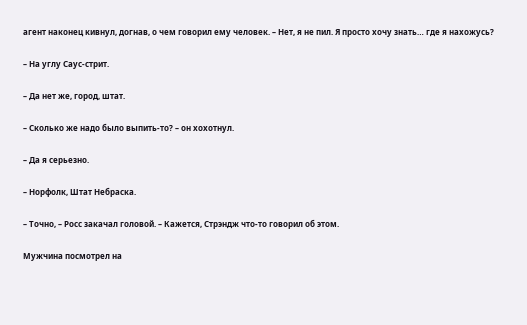агент наконец кивнул, догнав, о чем говорил ему человек. – Нет, я не пил. Я просто хочу знать… где я нахожусь?

– На углу Саус-стрит.

– Да нет же, город, штат.

– Сколько же надо было выпить-то? – он хохотнул.

– Да я серьезно.

– Норфолк, Штат Небраска.

– Точно, – Росс закачал головой. – Кажется, Стрэндж что-то говорил об этом.

Мужчина посмотрел на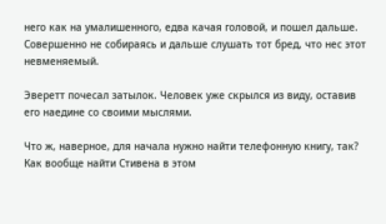него как на умалишенного, едва качая головой, и пошел дальше. Совершенно не собираясь и дальше слушать тот бред, что нес этот невменяемый.

Эверетт почесал затылок. Человек уже скрылся из виду, оставив его наедине со своими мыслями.

Что ж, наверное, для начала нужно найти телефонную книгу, так? Как вообще найти Стивена в этом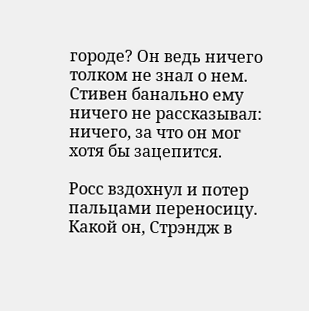городе? Он ведь ничего толком не знал о нем. Стивен банально ему ничего не рассказывал: ничего, за что он мог хотя бы зацепится.

Росс вздохнул и потер пальцами переносицу. Какой он, Стрэндж в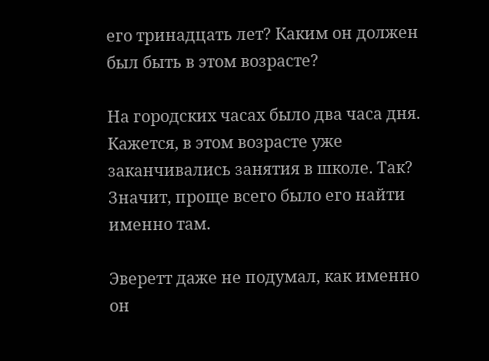его тринадцать лет? Каким он должен был быть в этом возрасте?

На городских часах было два часа дня. Кажется, в этом возрасте уже заканчивались занятия в школе. Так? Значит, проще всего было его найти именно там.

Эверетт даже не подумал, как именно он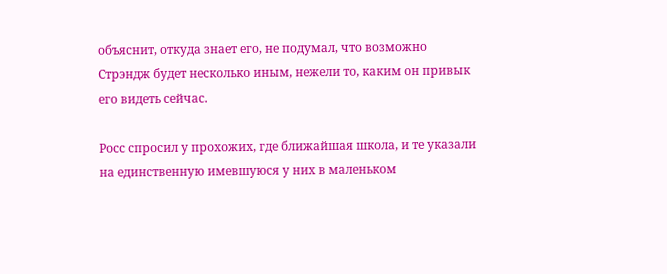объяснит, откуда знает его, не подумал, что возможно Стрэндж будет несколько иным, нежели то, каким он привык его видеть сейчас.

Росс спросил у прохожих, где ближайшая школа, и те указали на единственную имевшуюся у них в маленьком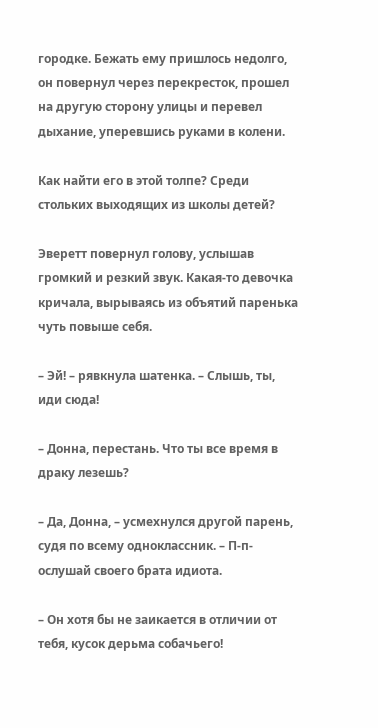городке. Бежать ему пришлось недолго, он повернул через перекресток, прошел на другую сторону улицы и перевел дыхание, уперевшись руками в колени.

Как найти его в этой толпе? Среди стольких выходящих из школы детей?

Эверетт повернул голову, услышав громкий и резкий звук. Какая-то девочка кричала, вырываясь из объятий паренька чуть повыше себя.

– Эй! – рявкнула шатенка. – Слышь, ты, иди сюда!

– Донна, перестань. Что ты все время в драку лезешь?

– Да, Донна, – усмехнулся другой парень, судя по всему одноклассник. – П-п-ослушай своего брата идиота.

– Он хотя бы не заикается в отличии от тебя, кусок дерьма собачьего!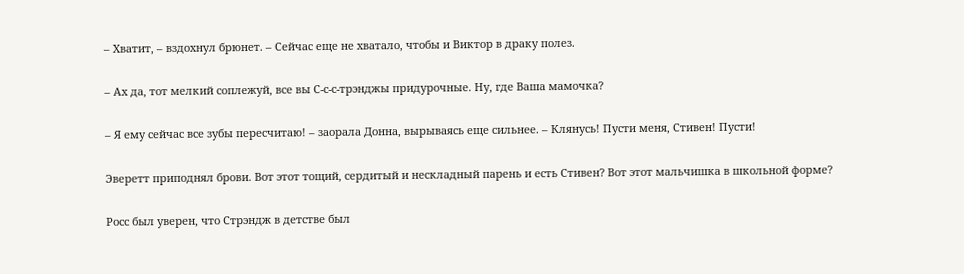– Хватит, – вздохнул брюнет. – Сейчас еще не хватало, чтобы и Виктор в драку полез.

– Ах да, тот мелкий соплежуй, все вы С-с-с-трэнджы придурочные. Ну, где Ваша мамочка?

– Я ему сейчас все зубы пересчитаю! – заорала Донна, вырываясь еще сильнее. – Клянусь! Пусти меня, Стивен! Пусти!

Эверетт приподнял брови. Вот этот тощий, сердитый и нескладный парень и есть Стивен? Вот этот мальчишка в школьной форме?

Росс был уверен, что Стрэндж в детстве был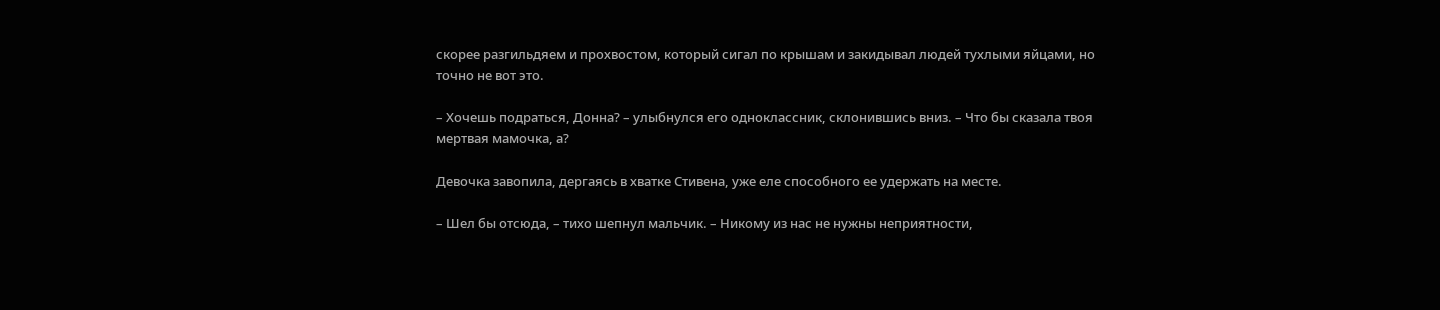скорее разгильдяем и прохвостом, который сигал по крышам и закидывал людей тухлыми яйцами, но точно не вот это.

– Хочешь подраться, Донна? – улыбнулся его одноклассник, склонившись вниз. – Что бы сказала твоя мертвая мамочка, а?

Девочка завопила, дергаясь в хватке Стивена, уже еле способного ее удержать на месте.

– Шел бы отсюда, – тихо шепнул мальчик. – Никому из нас не нужны неприятности,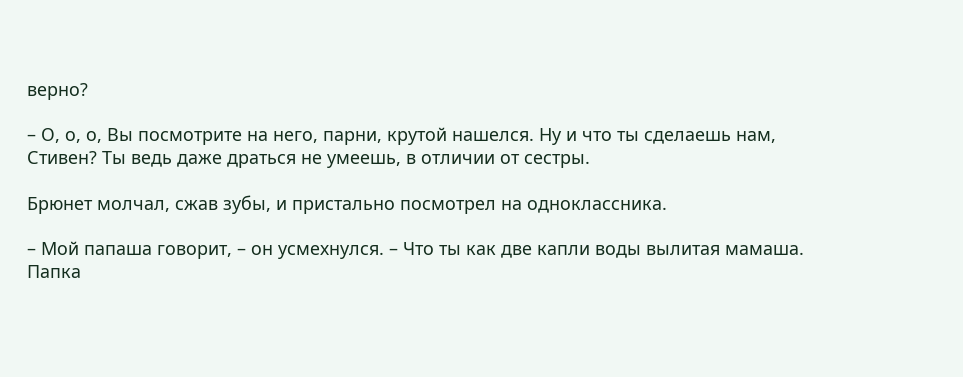верно?

– О, о, о, Вы посмотрите на него, парни, крутой нашелся. Ну и что ты сделаешь нам, Стивен? Ты ведь даже драться не умеешь, в отличии от сестры.

Брюнет молчал, сжав зубы, и пристально посмотрел на одноклассника.

– Мой папаша говорит, – он усмехнулся. – Что ты как две капли воды вылитая мамаша. Папка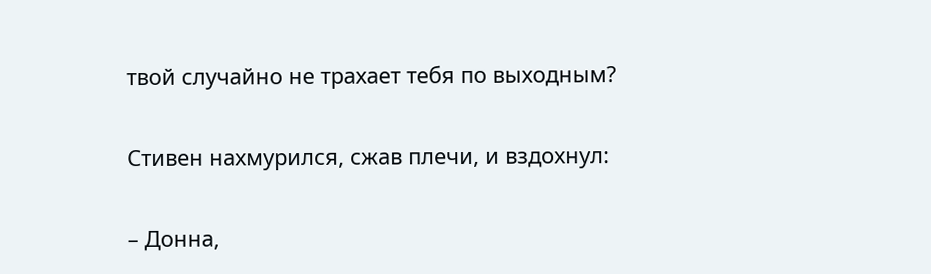твой случайно не трахает тебя по выходным?

Стивен нахмурился, сжав плечи, и вздохнул:

– Донна,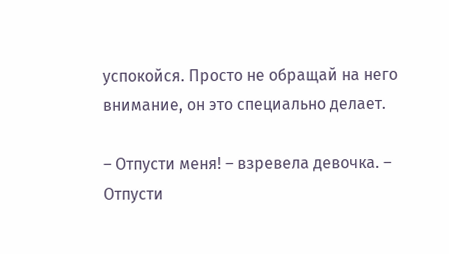успокойся. Просто не обращай на него внимание, он это специально делает.

– Отпусти меня! – взревела девочка. – Отпусти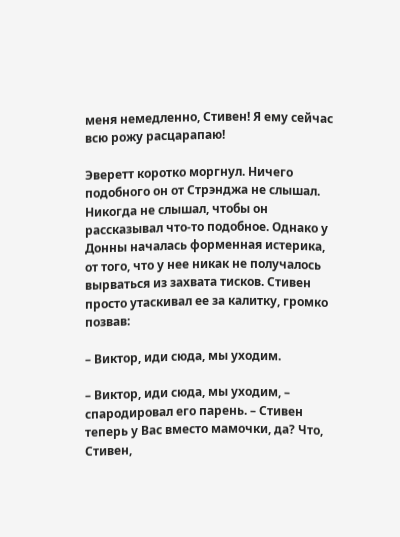меня немедленно, Стивен! Я ему сейчас всю рожу расцарапаю!

Эверетт коротко моргнул. Ничего подобного он от Стрэнджа не слышал. Никогда не слышал, чтобы он рассказывал что-то подобное. Однако у Донны началась форменная истерика, от того, что у нее никак не получалось вырваться из захвата тисков. Стивен просто утаскивал ее за калитку, громко позвав:

– Виктор, иди сюда, мы уходим.

– Виктор, иди сюда, мы уходим, – спародировал его парень. – Стивен теперь у Вас вместо мамочки, да? Что, Стивен,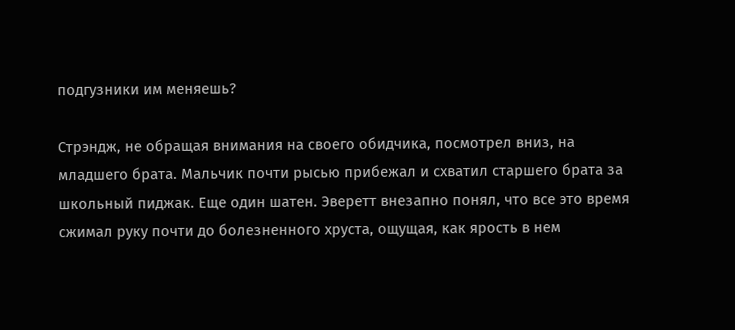подгузники им меняешь?

Стрэндж, не обращая внимания на своего обидчика, посмотрел вниз, на младшего брата. Мальчик почти рысью прибежал и схватил старшего брата за школьный пиджак. Еще один шатен. Эверетт внезапно понял, что все это время сжимал руку почти до болезненного хруста, ощущая, как ярость в нем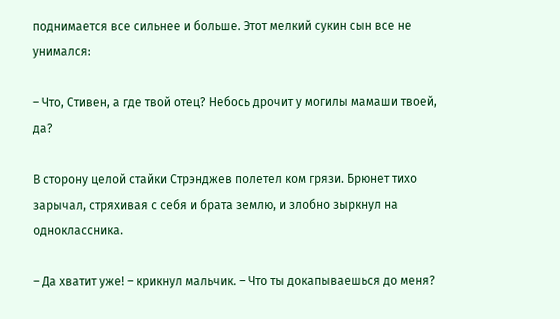поднимается все сильнее и больше. Этот мелкий сукин сын все не унимался:

– Что, Стивен, а где твой отец? Небось дрочит у могилы мамаши твоей, да?

В сторону целой стайки Стрэнджев полетел ком грязи. Брюнет тихо зарычал, стряхивая с себя и брата землю, и злобно зыркнул на одноклассника.

– Да хватит уже! – крикнул мальчик. – Что ты докапываешься до меня?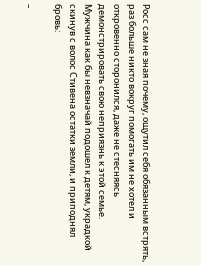Росс сам не зная почему, ощутил себя обязанным встрять, раз больше никто вокруг помогать им не хотел и откровенно сторонился, даже не стесняясь демонстрировать свою неприязнь к этой семье. Мужчина как бы невзначай подошел к детям, украдкой скинув с волос Стивена остатки земли, и приподнял бровь:

–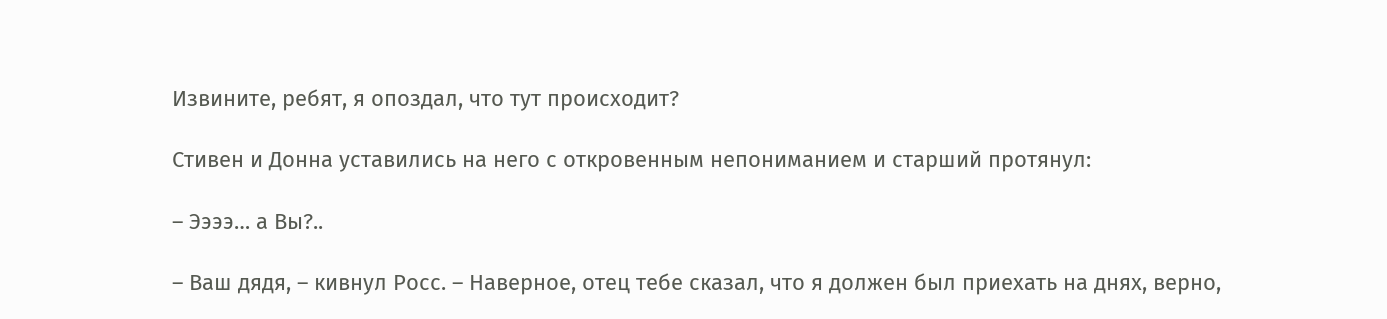Извините, ребят, я опоздал, что тут происходит?

Стивен и Донна уставились на него с откровенным непониманием и старший протянул:

– Ээээ… а Вы?..

– Ваш дядя, – кивнул Росс. – Наверное, отец тебе сказал, что я должен был приехать на днях, верно,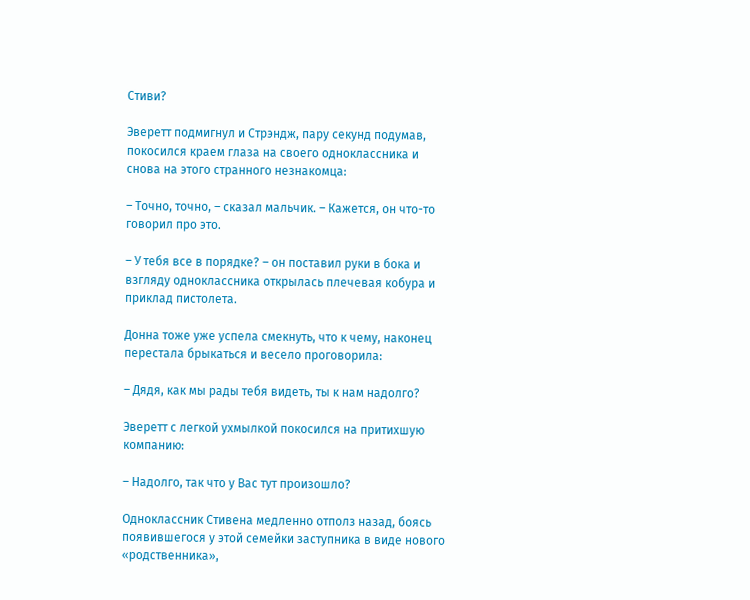Стиви?

Эверетт подмигнул и Стрэндж, пару секунд подумав, покосился краем глаза на своего одноклассника и снова на этого странного незнакомца:

– Точно, точно, – сказал мальчик. – Кажется, он что-то говорил про это.

– У тебя все в порядке? – он поставил руки в бока и взгляду одноклассника открылась плечевая кобура и приклад пистолета.

Донна тоже уже успела смекнуть, что к чему, наконец перестала брыкаться и весело проговорила:

– Дядя, как мы рады тебя видеть, ты к нам надолго?

Эверетт с легкой ухмылкой покосился на притихшую компанию:

– Надолго, так что у Вас тут произошло?

Одноклассник Стивена медленно отполз назад, боясь появившегося у этой семейки заступника в виде нового «родственника»,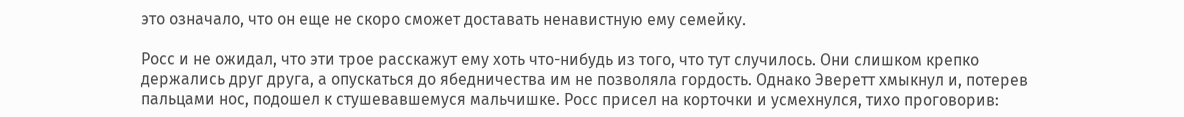это означало, что он еще не скоро сможет доставать ненавистную ему семейку.

Росс и не ожидал, что эти трое расскажут ему хоть что-нибудь из того, что тут случилось. Они слишком крепко держались друг друга, а опускаться до ябедничества им не позволяла гордость. Однако Эверетт хмыкнул и, потерев пальцами нос, подошел к стушевавшемуся мальчишке. Росс присел на корточки и усмехнулся, тихо проговорив: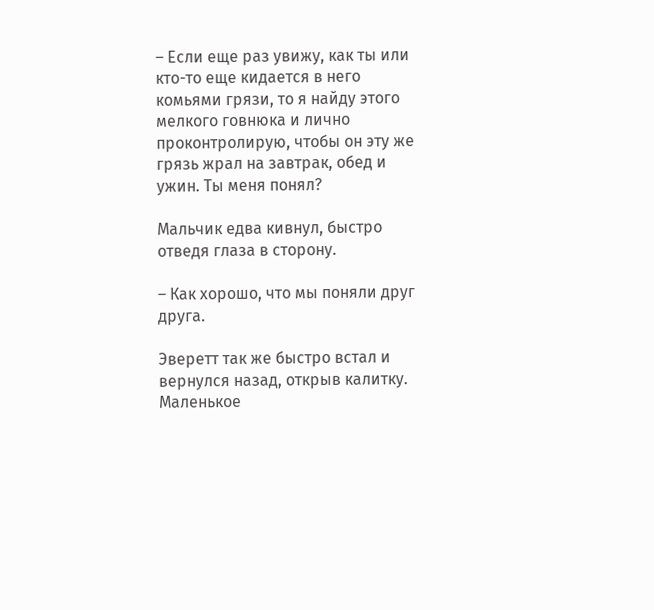– Если еще раз увижу, как ты или кто-то еще кидается в него комьями грязи, то я найду этого мелкого говнюка и лично проконтролирую, чтобы он эту же грязь жрал на завтрак, обед и ужин. Ты меня понял?

Мальчик едва кивнул, быстро отведя глаза в сторону.

– Как хорошо, что мы поняли друг друга.

Эверетт так же быстро встал и вернулся назад, открыв калитку. Маленькое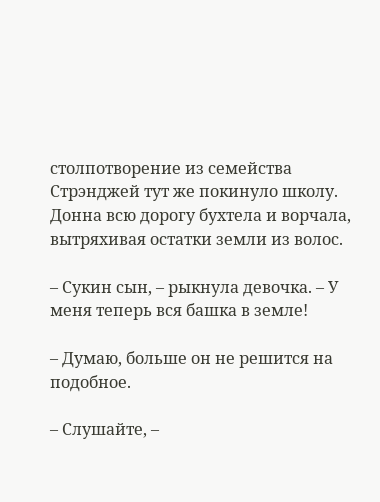столпотворение из семейства Стрэнджей тут же покинуло школу. Донна всю дорогу бухтела и ворчала, вытряхивая остатки земли из волос.

– Сукин сын, – рыкнула девочка. – У меня теперь вся башка в земле!

– Думаю, больше он не решится на подобное.

– Слушайте, –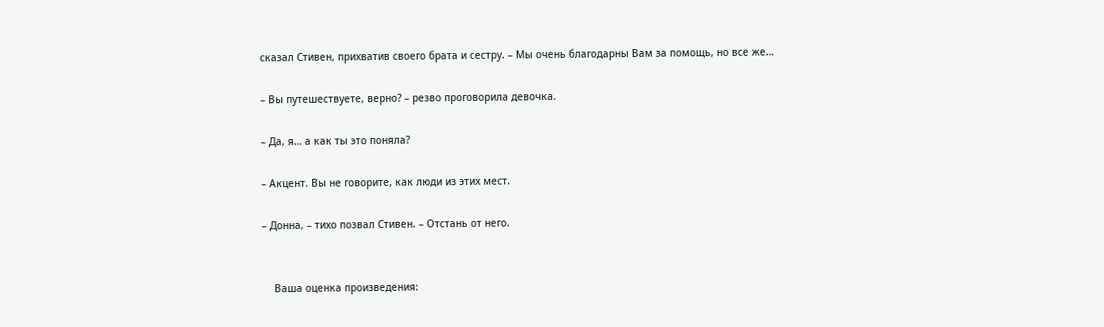сказал Стивен, прихватив своего брата и сестру. – Мы очень благодарны Вам за помощь, но все же…

– Вы путешествуете, верно? – резво проговорила девочка.

– Да, я… а как ты это поняла?

– Акцент. Вы не говорите, как люди из этих мест.

– Донна, – тихо позвал Стивен. – Отстань от него.


    Ваша оценка произведения: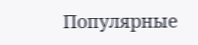Популярные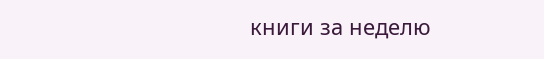книги за неделю